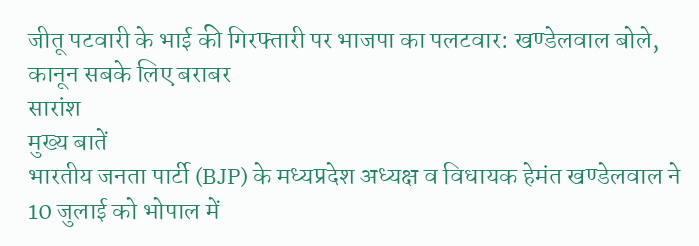जीतू पटवारी के भाई की गिरफ्तारी पर भाजपा का पलटवार: खण्डेलवाल बोले, कानून सबके लिए बराबर
सारांश
मुख्य बातें
भारतीय जनता पार्टी (BJP) के मध्यप्रदेश अध्यक्ष व विधायक हेमंत खण्डेलवाल ने 10 जुलाई को भोपाल में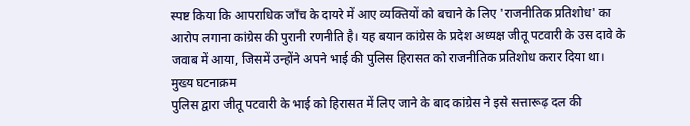स्पष्ट किया कि आपराधिक जाँच के दायरे में आए व्यक्तियों को बचाने के लिए 'राजनीतिक प्रतिशोध' का आरोप लगाना कांग्रेस की पुरानी रणनीति है। यह बयान कांग्रेस के प्रदेश अध्यक्ष जीतू पटवारी के उस दावे के जवाब में आया, जिसमें उन्होंने अपने भाई की पुलिस हिरासत को राजनीतिक प्रतिशोध करार दिया था।
मुख्य घटनाक्रम
पुलिस द्वारा जीतू पटवारी के भाई को हिरासत में लिए जाने के बाद कांग्रेस ने इसे सत्तारूढ़ दल की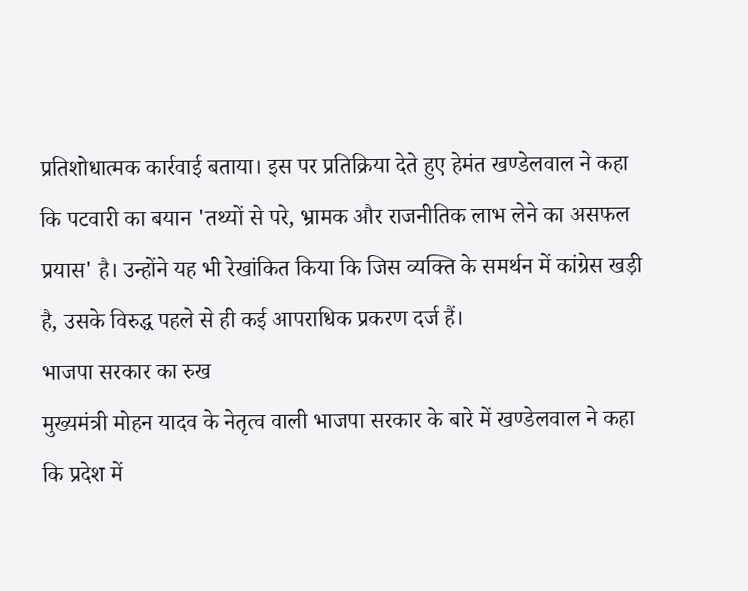प्रतिशोधात्मक कार्रवाई बताया। इस पर प्रतिक्रिया देते हुए हेमंत खण्डेलवाल ने कहा कि पटवारी का बयान 'तथ्यों से परे, भ्रामक और राजनीतिक लाभ लेने का असफल प्रयास' है। उन्होंने यह भी रेखांकित किया कि जिस व्यक्ति के समर्थन में कांग्रेस खड़ी है, उसके विरुद्ध पहले से ही कई आपराधिक प्रकरण दर्ज हैं।
भाजपा सरकार का रुख
मुख्यमंत्री मोहन यादव के नेतृत्व वाली भाजपा सरकार के बारे में खण्डेलवाल ने कहा कि प्रदेश में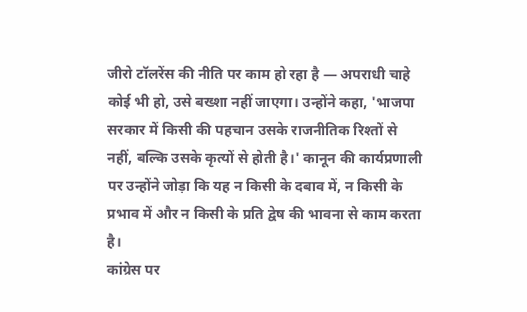जीरो टॉलरेंस की नीति पर काम हो रहा है — अपराधी चाहे कोई भी हो, उसे बख्शा नहीं जाएगा। उन्होंने कहा, 'भाजपा सरकार में किसी की पहचान उसके राजनीतिक रिश्तों से नहीं, बल्कि उसके कृत्यों से होती है।' कानून की कार्यप्रणाली पर उन्होंने जोड़ा कि यह न किसी के दबाव में, न किसी के प्रभाव में और न किसी के प्रति द्वेष की भावना से काम करता है।
कांग्रेस पर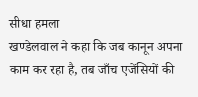सीधा हमला
खण्डेलवाल ने कहा कि जब कानून अपना काम कर रहा है, तब जाँच एजेंसियों की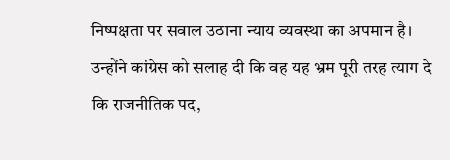निष्पक्षता पर सवाल उठाना न्याय व्यवस्था का अपमान है। उन्होंने कांग्रेस को सलाह दी कि वह यह भ्रम पूरी तरह त्याग दे कि राजनीतिक पद,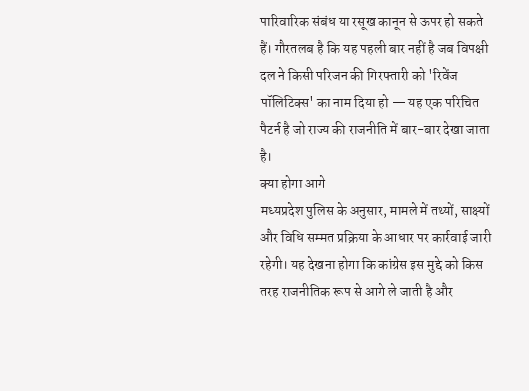पारिवारिक संबंध या रसूख कानून से ऊपर हो सकते हैं। गौरतलब है कि यह पहली बार नहीं है जब विपक्षी दल ने किसी परिजन की गिरफ्तारी को 'रिवेंज पॉलिटिक्स' का नाम दिया हो — यह एक परिचित पैटर्न है जो राज्य की राजनीति में बार-बार देखा जाता है।
क्या होगा आगे
मध्यप्रदेश पुलिस के अनुसार, मामले में तथ्यों, साक्ष्यों और विधि सम्मत प्रक्रिया के आधार पर कार्रवाई जारी रहेगी। यह देखना होगा कि कांग्रेस इस मुद्दे को किस तरह राजनीतिक रूप से आगे ले जाती है और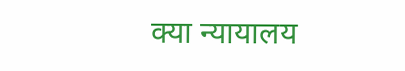क्या न्यायालय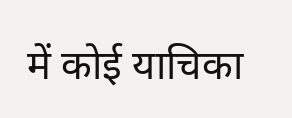में कोई याचिका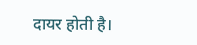दायर होती है।